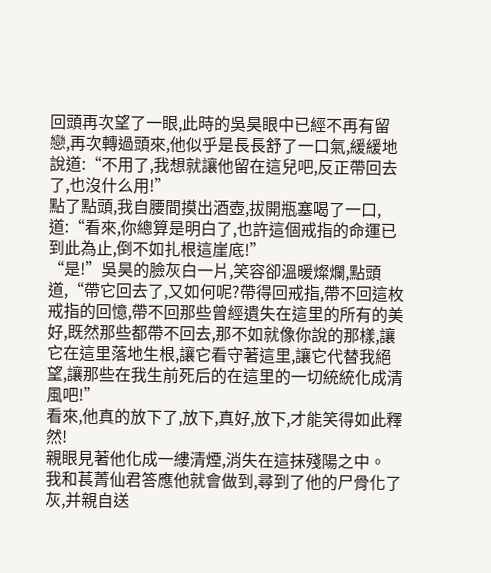回頭再次望了一眼,此時的吳昊眼中已經不再有留戀,再次轉過頭來,他似乎是長長舒了一口氣,緩緩地說道:“不用了,我想就讓他留在這兒吧,反正帶回去了,也沒什么用!”
點了點頭,我自腰間摸出酒壺,拔開瓶塞喝了一口,道:“看來,你總算是明白了,也許這個戒指的命運已到此為止,倒不如扎根這崖底!”
“是!”吳昊的臉灰白一片,笑容卻溫暖燦爛,點頭道,“帶它回去了,又如何呢?帶得回戒指,帶不回這枚戒指的回憶,帶不回那些曾經遺失在這里的所有的美好,既然那些都帶不回去,那不如就像你說的那樣,讓它在這里落地生根,讓它看守著這里,讓它代替我絕望,讓那些在我生前死后的在這里的一切統統化成清風吧!”
看來,他真的放下了,放下,真好,放下,才能笑得如此釋然!
親眼見著他化成一縷清煙,消失在這抹殘陽之中。
我和萇菁仙君答應他就會做到,尋到了他的尸骨化了灰,并親自送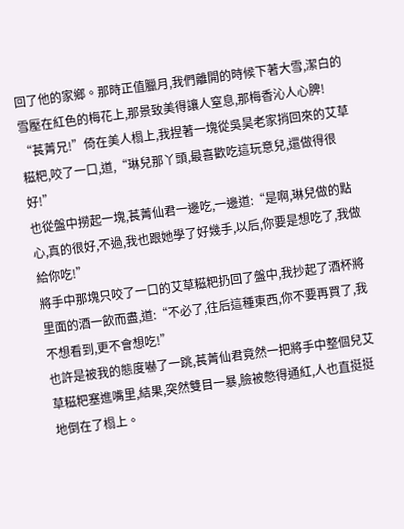回了他的家鄉。那時正值臘月,我們離開的時候下著大雪,潔白的雪壓在紅色的梅花上,那景致美得讓人窒息,那梅香沁人心脾!
“萇菁兄!”倚在美人榻上,我捏著一塊從吳昊老家捎回來的艾草糍粑,咬了一口,道,“琳兒那丫頭,最喜歡吃這玩意兒,還做得很好!”
也從盤中撈起一塊,萇菁仙君一邊吃,一邊道:“是啊,琳兒做的點心,真的很好,不過,我也跟她學了好幾手,以后,你要是想吃了,我做給你吃!”
將手中那塊只咬了一口的艾草糍粑扔回了盤中,我抄起了酒杯將里面的酒一飲而盡,道:“不必了,往后這種東西,你不要再買了,我不想看到,更不會想吃!”
也許是被我的態度嚇了一跳,萇菁仙君竟然一把將手中整個兒艾草糍粑塞進嘴里,結果,突然雙目一暴,臉被憋得通紅,人也直挺挺地倒在了榻上。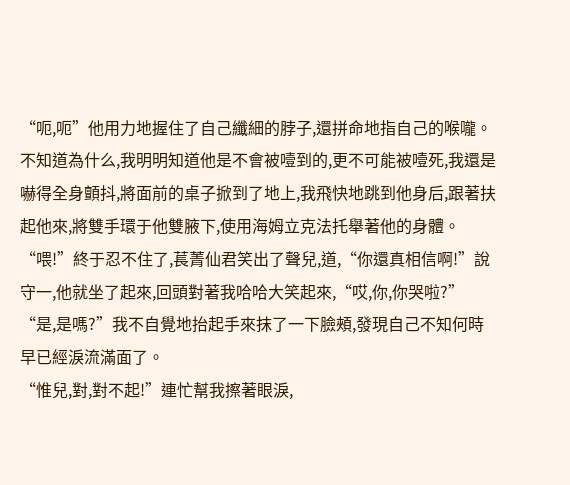“呃,呃”他用力地握住了自己纖細的脖子,還拼命地指自己的喉嚨。
不知道為什么,我明明知道他是不會被噎到的,更不可能被噎死,我還是嚇得全身顫抖,將面前的桌子掀到了地上,我飛快地跳到他身后,跟著扶起他來,將雙手環于他雙腋下,使用海姆立克法托舉著他的身體。
“喂!”終于忍不住了,萇菁仙君笑出了聲兒,道,“你還真相信啊!”說守一,他就坐了起來,回頭對著我哈哈大笑起來,“哎,你,你哭啦?”
“是,是嗎?”我不自覺地抬起手來抹了一下臉頰,發現自己不知何時早已經淚流滿面了。
“惟兒,對,對不起!”連忙幫我擦著眼淚,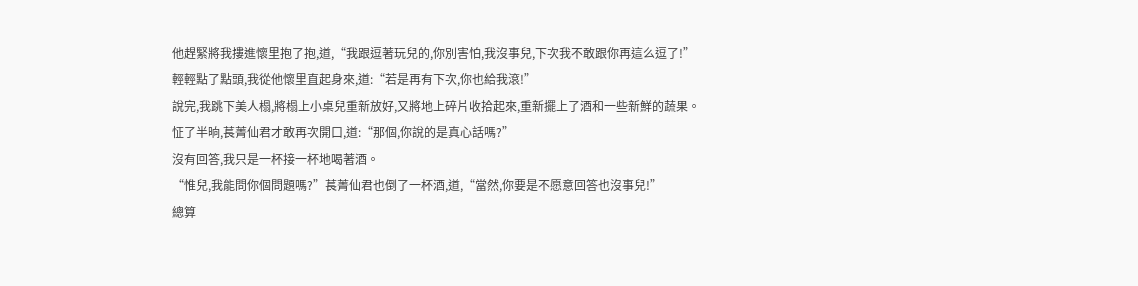他趕緊將我摟進懷里抱了抱,道,“我跟逗著玩兒的,你別害怕,我沒事兒,下次我不敢跟你再這么逗了!”
輕輕點了點頭,我從他懷里直起身來,道:“若是再有下次,你也給我滾!”
說完,我跳下美人榻,將榻上小桌兒重新放好,又將地上碎片收拾起來,重新擺上了酒和一些新鮮的蔬果。
怔了半晌,萇菁仙君才敢再次開口,道:“那個,你說的是真心話嗎?”
沒有回答,我只是一杯接一杯地喝著酒。
“惟兒,我能問你個問題嗎?”萇菁仙君也倒了一杯酒,道,“當然,你要是不愿意回答也沒事兒!”
總算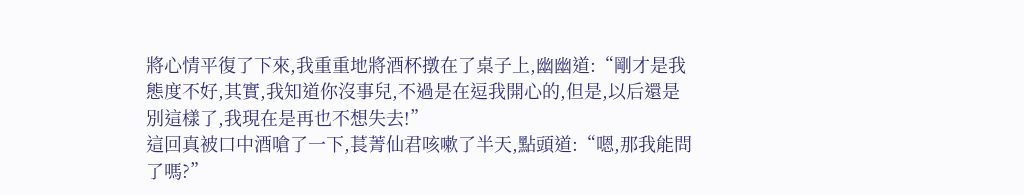將心情平復了下來,我重重地將酒杯撴在了桌子上,幽幽道:“剛才是我態度不好,其實,我知道你沒事兒,不過是在逗我開心的,但是,以后還是別這樣了,我現在是再也不想失去!”
這回真被口中酒嗆了一下,萇菁仙君咳嗽了半天,點頭道:“嗯,那我能問了嗎?”